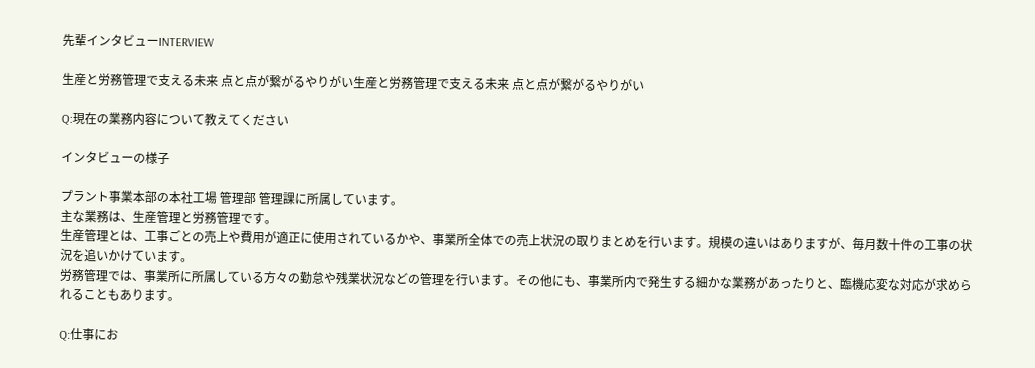先輩インタビューINTERVIEW

生産と労務管理で支える未来 点と点が繋がるやりがい生産と労務管理で支える未来 点と点が繋がるやりがい

Q:現在の業務内容について教えてください

インタビューの様子

プラント事業本部の本社工場 管理部 管理課に所属しています。
主な業務は、生産管理と労務管理です。
生産管理とは、工事ごとの売上や費用が適正に使用されているかや、事業所全体での売上状況の取りまとめを行います。規模の違いはありますが、毎月数十件の工事の状況を追いかけています。
労務管理では、事業所に所属している方々の勤怠や残業状況などの管理を行います。その他にも、事業所内で発生する細かな業務があったりと、臨機応変な対応が求められることもあります。

Q:仕事にお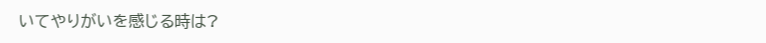いてやりがいを感じる時は?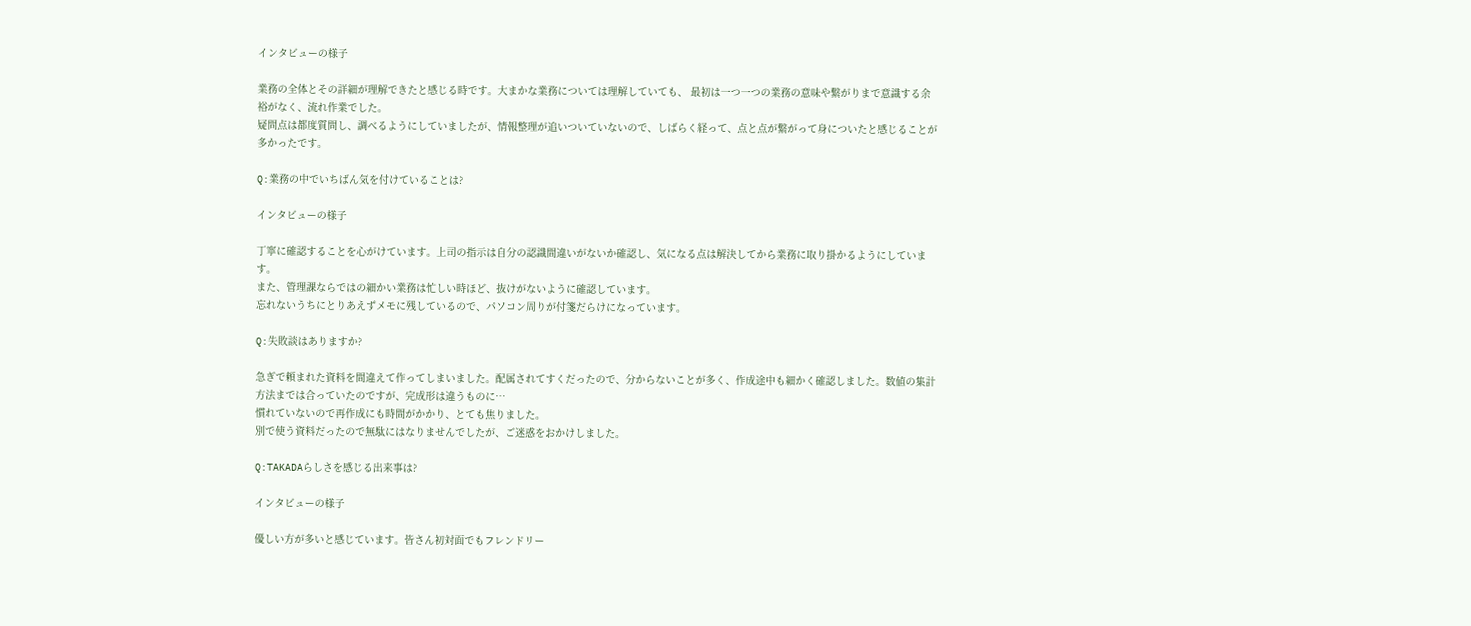インタビューの様子

業務の全体とその詳細が理解できたと感じる時です。大まかな業務については理解していても、 最初は一つ一つの業務の意味や繋がりまで意識する余裕がなく、流れ作業でした。
疑問点は都度質問し、調べるようにしていましたが、情報整理が追いついていないので、しばらく経って、点と点が繋がって身についたと感じることが多かったです。

Q:業務の中でいちばん気を付けていることは?

インタビューの様子

丁寧に確認することを心がけています。上司の指示は自分の認識間違いがないか確認し、気になる点は解決してから業務に取り掛かるようにしています。
また、管理課ならではの細かい業務は忙しい時ほど、抜けがないように確認しています。
忘れないうちにとりあえずメモに残しているので、パソコン周りが付箋だらけになっています。

Q:失敗談はありますか?

急ぎで頼まれた資料を間違えて作ってしまいました。配属されてすくだったので、分からないことが多く、作成途中も細かく確認しました。数値の集計方法までは合っていたのですが、完成形は違うものに…
慣れていないので再作成にも時間がかかり、とても焦りました。
別で使う資料だったので無駄にはなりませんでしたが、ご迷惑をおかけしました。

Q:TAKADAらしさを感じる出来事は?

インタビューの様子

優しい方が多いと感じています。皆さん初対面でもフレンドリー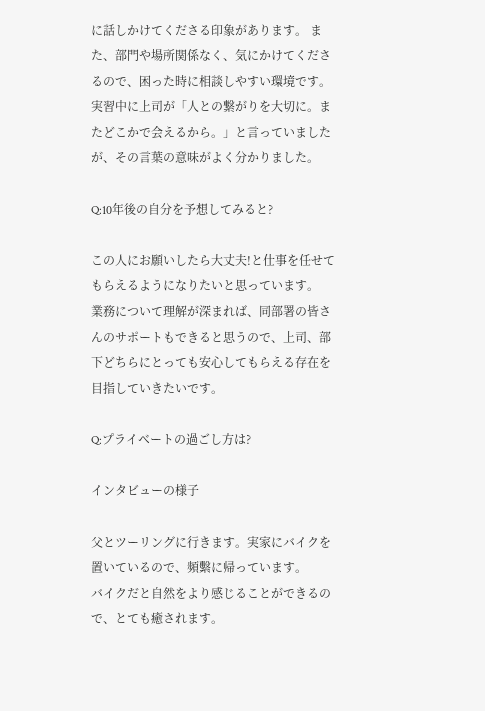に話しかけてくださる印象があります。 また、部門や場所関係なく、気にかけてくださるので、困った時に相談しやすい環境です。
実習中に上司が「人との繋がりを大切に。またどこかで会えるから。」と言っていましたが、その言葉の意味がよく分かりました。

Q:10年後の自分を予想してみると?

この人にお願いしたら大丈夫!と仕事を任せてもらえるようになりたいと思っています。
業務について理解が深まれば、同部署の皆さんのサポートもできると思うので、上司、部下どちらにとっても安心してもらえる存在を目指していきたいです。

Q:プライベートの過ごし方は?

インタビューの様子

父とツーリングに行きます。実家にバイクを置いているので、頻繫に帰っています。
バイクだと自然をより感じることができるので、とても癒されます。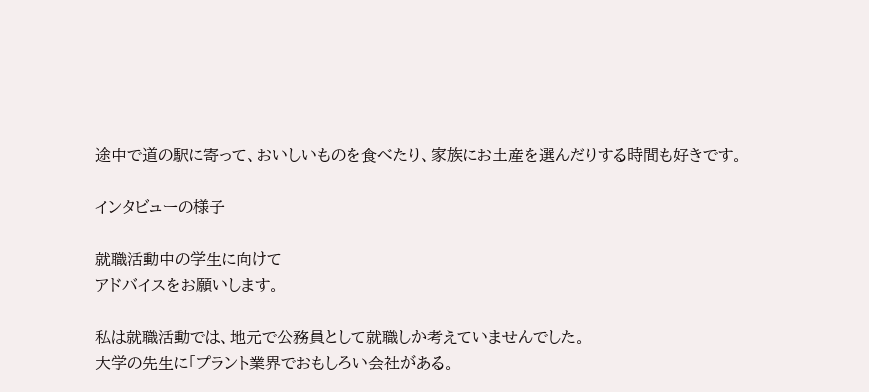途中で道の駅に寄って、おいしいものを食べたり、家族にお土産を選んだりする時間も好きです。

インタビューの様子

就職活動中の学生に向けて
アドバイスをお願いします。

私は就職活動では、地元で公務員として就職しか考えていませんでした。
大学の先生に「プラント業界でおもしろい会社がある。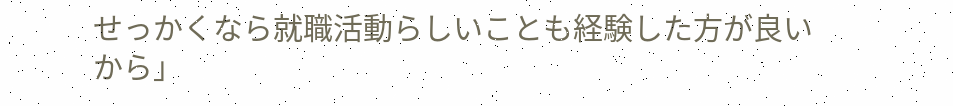せっかくなら就職活動らしいことも経験した方が良いから」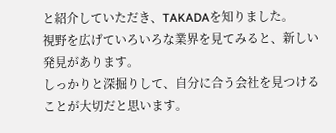と紹介していただき、TAKADAを知りました。
視野を広げていろいろな業界を見てみると、新しい発見があります。
しっかりと深掘りして、自分に合う会社を見つけることが大切だと思います。